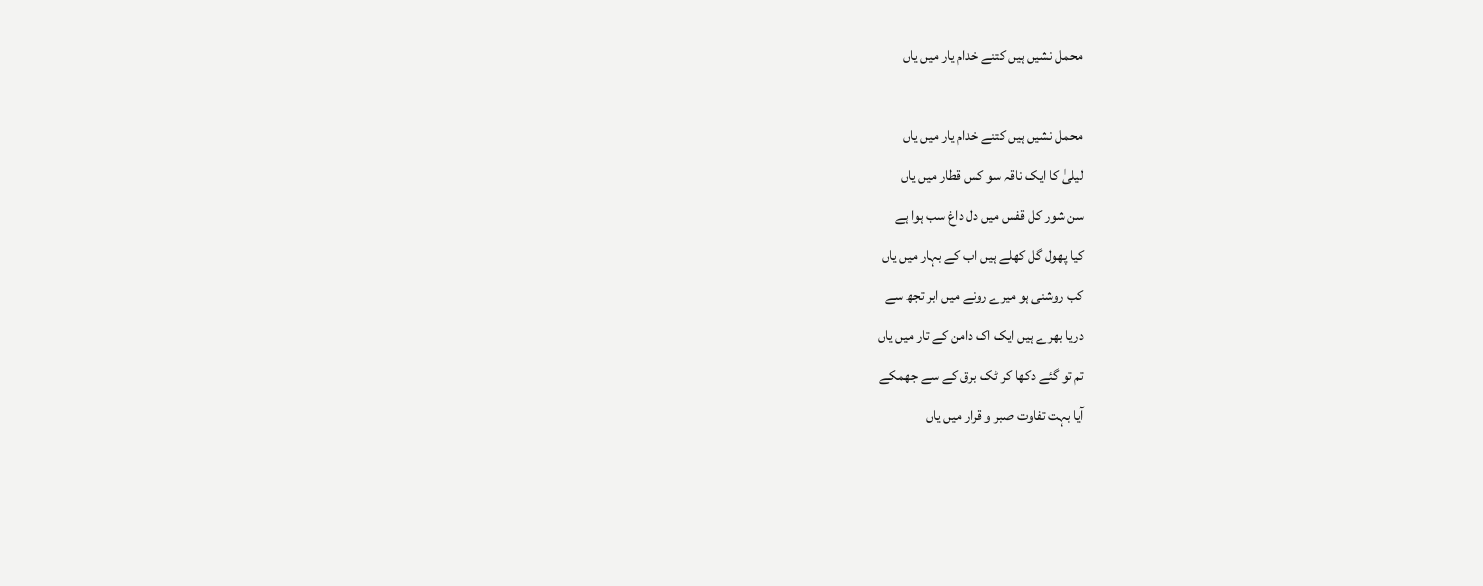محمل نشیں ہیں کتنے خدام یار میں یاں

محمل نشیں ہیں کتنے خدام یار میں یاں
لیلیٰ کا ایک ناقہ سو کس قطار میں یاں
سن شور کل قفس میں دل داغ سب ہوا ہے
کیا پھول گل کھلے ہیں اب کے بہار میں یاں
کب روشنی ہو میرے رونے میں ابر تجھ سے
دریا بھرے ہیں ایک اک دامن کے تار میں یاں
تم تو گئے دکھا کر ٹک برق کے سے جھمکے
آیا بہت تفاوت صبر و قرار میں یاں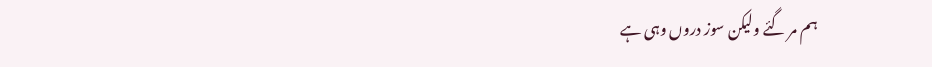ہم مر گئے ولیکن سوز دروں وہی ہے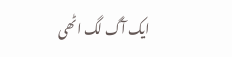ایک آگ لگ اٹھی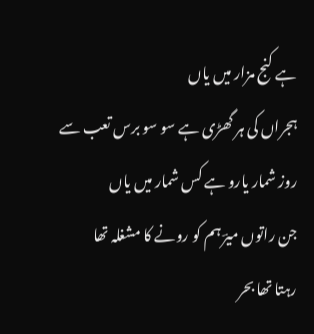ہے کنج مزار میں یاں
ہجراں کی ہر گھڑی ہے سو سو برس تعب سے
روز شمار یارو ہے کس شمار میں یاں
جن راتوں میرؔ ہم کو رونے کا مشغلہ تھا
رہتا تھا بحر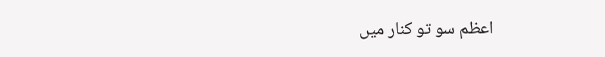اعظم سو تو کنار میں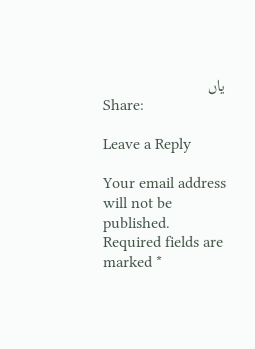یاں
Share:

Leave a Reply

Your email address will not be published. Required fields are marked *